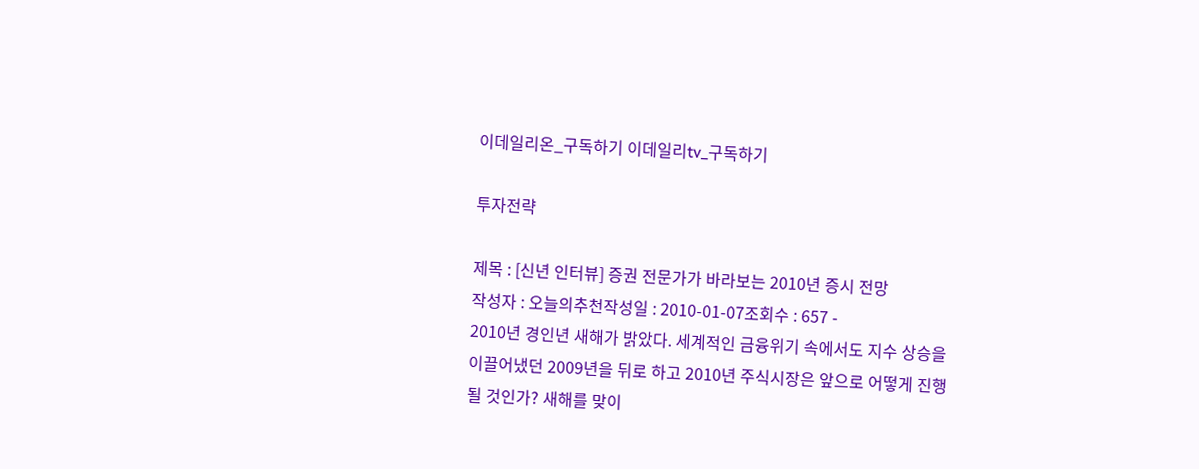이데일리온_구독하기 이데일리tv_구독하기

투자전략

제목 : [신년 인터뷰] 증권 전문가가 바라보는 2010년 증시 전망
작성자 : 오늘의추천작성일 : 2010-01-07조회수 : 657 -
2010년 경인년 새해가 밝았다. 세계적인 금융위기 속에서도 지수 상승을 이끌어냈던 2009년을 뒤로 하고 2010년 주식시장은 앞으로 어떻게 진행될 것인가? 새해를 맞이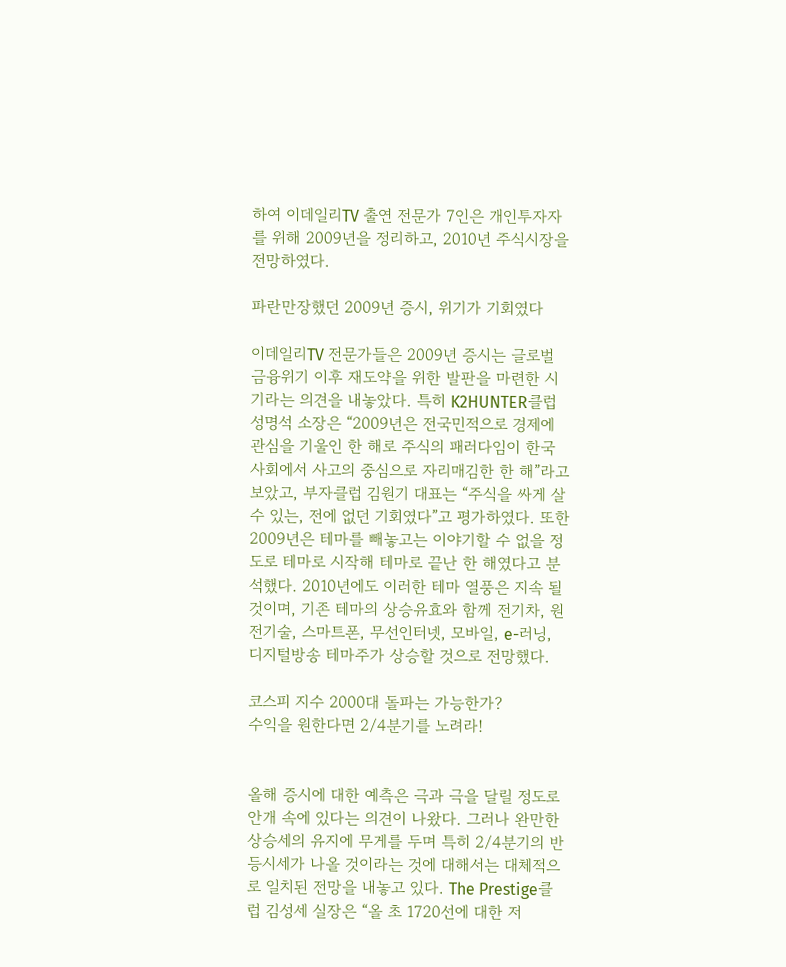하여 이데일리TV 출연 전문가 7인은 개인투자자를 위해 2009년을 정리하고, 2010년 주식시장을 전망하였다.

파란만장했던 2009년 증시, 위기가 기회였다

이데일리TV 전문가들은 2009년 증시는 글로벌 금융위기 이후 재도약을 위한 발판을 마련한 시기라는 의견을 내놓았다. 특히 K2HUNTER클럽 성명석 소장은 “2009년은 전국민적으로 경제에 관심을 기울인 한 해로 주식의 패러다임이 한국 사회에서 사고의 중심으로 자리매김한 한 해”라고 보았고, 부자클럽 김원기 대표는 “주식을 싸게 살 수 있는, 전에 없던 기회였다”고 평가하였다. 또한 2009년은 테마를 빼놓고는 이야기할 수 없을 정도로 테마로 시작해 테마로 끝난 한 해였다고 분석했다. 2010년에도 이러한 테마 열풍은 지속 될 것이며, 기존 테마의 상승유효와 함께 전기차, 원전기술, 스마트폰, 무선인터넷, 모바일, e-러닝, 디지털방송 테마주가 상승할 것으로 전망했다.

코스피 지수 2000대 돌파는 가능한가?
수익을 원한다면 2/4분기를 노려라!


올해 증시에 대한 예측은 극과 극을 달릴 정도로 안개 속에 있다는 의견이 나왔다. 그러나 완만한 상승세의 유지에 무게를 두며 특히 2/4분기의 반등시세가 나올 것이라는 것에 대해서는 대체적으로 일치된 전망을 내놓고 있다. The Prestige클럽 김성세 실장은 “올 초 1720선에 대한 저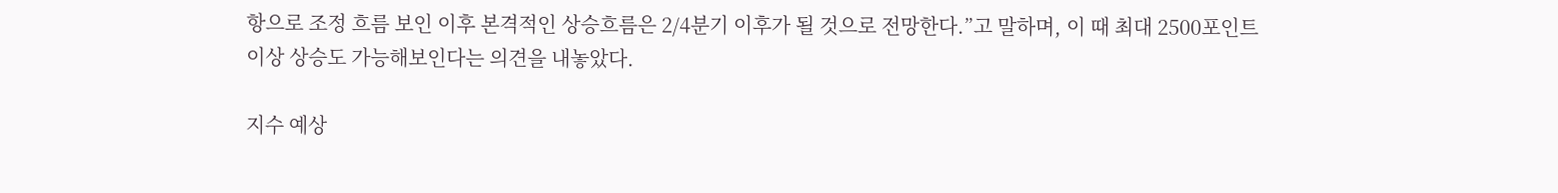항으로 조정 흐름 보인 이후 본격적인 상승흐름은 2/4분기 이후가 될 것으로 전망한다.”고 말하며, 이 때 최대 2500포인트 이상 상승도 가능해보인다는 의견을 내놓았다.

지수 예상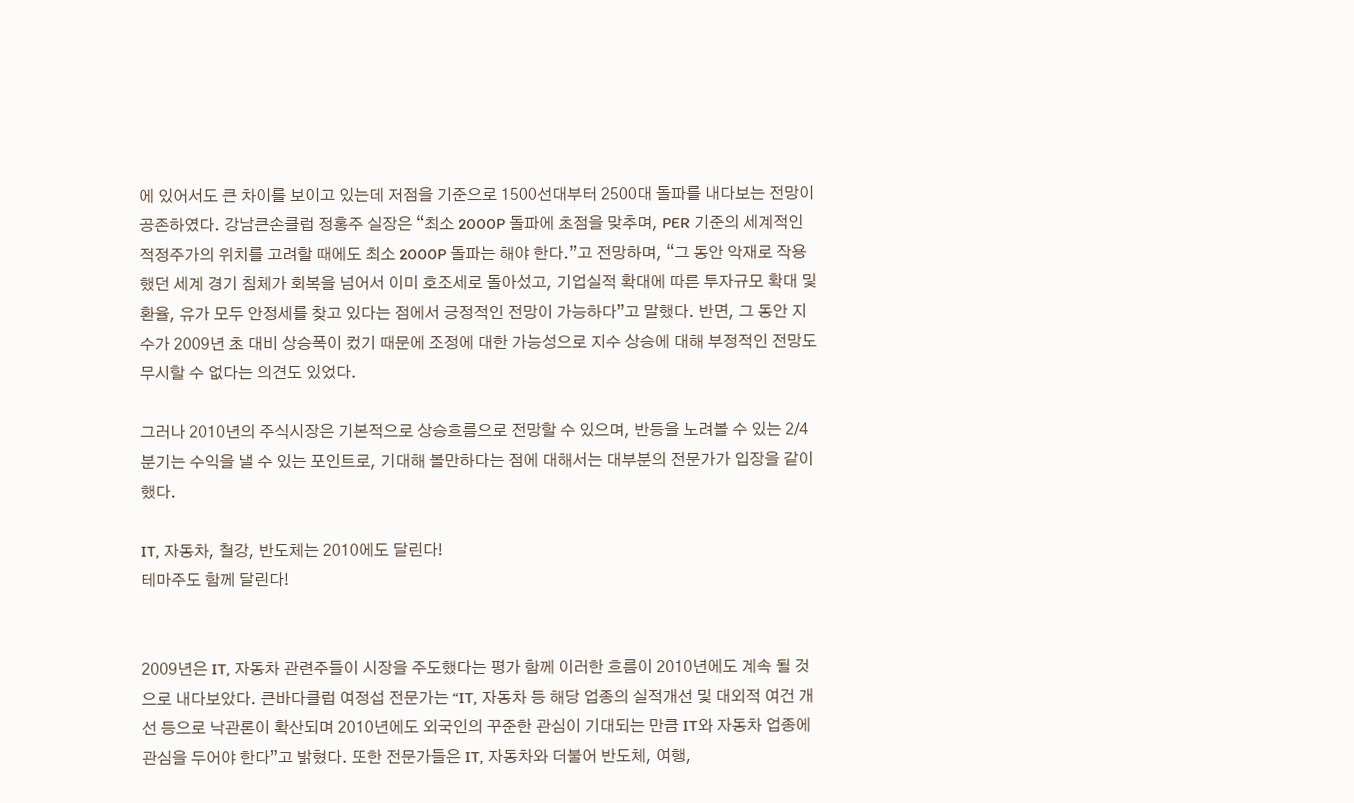에 있어서도 큰 차이를 보이고 있는데 저점을 기준으로 1500선대부터 2500대 돌파를 내다보는 전망이 공존하였다. 강남큰손클럽 정홍주 실장은 “최소 2000P 돌파에 초점을 맞추며, PER 기준의 세계적인 적정주가의 위치를 고려할 때에도 최소 2000P 돌파는 해야 한다.”고 전망하며, “그 동안 악재로 작용했던 세계 경기 침체가 회복을 넘어서 이미 호조세로 돌아섰고, 기업실적 확대에 따른 투자규모 확대 및 환율, 유가 모두 안정세를 찾고 있다는 점에서 긍정적인 전망이 가능하다”고 말했다. 반면, 그 동안 지수가 2009년 초 대비 상승폭이 컸기 때문에 조정에 대한 가능성으로 지수 상승에 대해 부정적인 전망도 무시할 수 없다는 의견도 있었다.

그러나 2010년의 주식시장은 기본적으로 상승흐름으로 전망할 수 있으며, 반등을 노려볼 수 있는 2/4분기는 수익을 낼 수 있는 포인트로, 기대해 볼만하다는 점에 대해서는 대부분의 전문가가 입장을 같이 했다.

IT, 자동차, 철강, 반도체는 2010에도 달린다!
테마주도 함께 달린다!


2009년은 IT, 자동차 관련주들이 시장을 주도했다는 평가 함께 이러한 흐름이 2010년에도 계속 될 것으로 내다보았다. 큰바다클럽 여정섭 전문가는 “IT, 자동차 등 해당 업종의 실적개선 및 대외적 여건 개선 등으로 낙관론이 확산되며 2010년에도 외국인의 꾸준한 관심이 기대되는 만큼 IT와 자동차 업종에 관심을 두어야 한다”고 밝혔다. 또한 전문가들은 IT, 자동차와 더불어 반도체, 여행,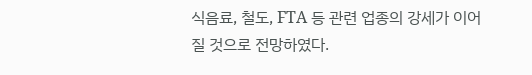식음료, 철도, FTA 등 관련 업종의 강세가 이어질 것으로 전망하였다.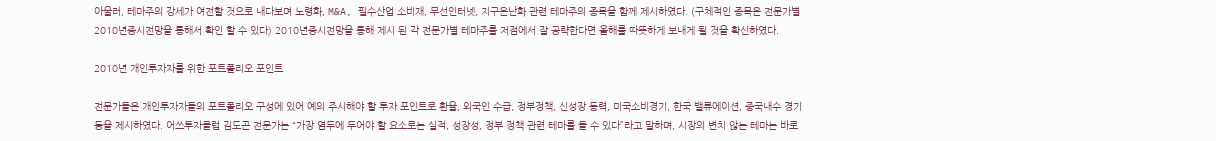아울러, 테마주의 강세가 여전할 것으로 내다보며 노령화, M&A, 필수산업 소비재, 무선인터넷, 지구온난화 관련 테마주의 종목을 함께 제시하였다. (구체적인 종목은 전문가별 2010년증시전망을 통해서 확인 할 수 있다) 2010년증시전망을 통해 제시 된 각 전문가별 테마주를 저점에서 잘 공략한다면 올해를 따뜻하게 보내게 될 것을 확신하였다.

2010년 개인투자자를 위한 포트폴리오 포인트

전문가들은 개인투자자들의 포트폴리오 구성에 있어 예의 주시해야 할 투자 포인트로 환율, 외국인 수급, 정부정책, 신성장 동력, 미국소비경기, 한국 밸류에이션, 중국내수 경기 등을 제시하였다. 어쓰투자클럽 김도곤 전문가는 “가장 염두에 두어야 할 요소로는 실적, 성장성, 정부 정책 관련 테마를 들 수 있다”라고 말하며, 시장의 변치 않는 테마는 바로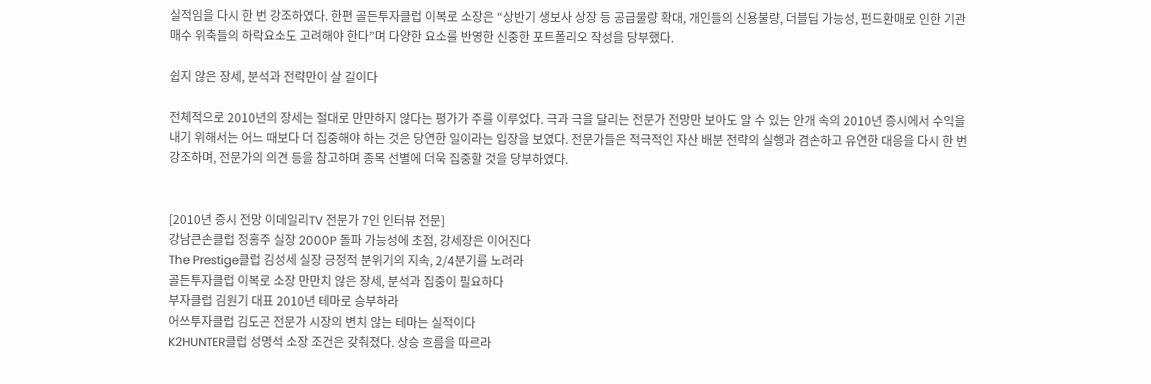실적임을 다시 한 번 강조하였다. 한편 골든투자클럽 이복로 소장은 “상반기 생보사 상장 등 공급물량 확대, 개인들의 신용불량, 더블딥 가능성, 펀드환매로 인한 기관매수 위축들의 하락요소도 고려해야 한다”며 다양한 요소를 반영한 신중한 포트폴리오 작성을 당부했다.

쉽지 않은 장세, 분석과 전략만이 살 길이다

전체적으로 2010년의 장세는 절대로 만만하지 않다는 평가가 주를 이루었다. 극과 극을 달리는 전문가 전망만 보아도 알 수 있는 안개 속의 2010년 증시에서 수익을 내기 위해서는 어느 때보다 더 집중해야 하는 것은 당연한 일이라는 입장을 보였다. 전문가들은 적극적인 자산 배분 전략의 실행과 겸손하고 유연한 대응을 다시 한 번 강조하며, 전문가의 의견 등을 참고하며 종목 선별에 더욱 집중할 것을 당부하였다.


[2010년 증시 전망 이데일리TV 전문가 7인 인터뷰 전문]
강남큰손클럽 정홍주 실장 2000P 돌파 가능성에 초점, 강세장은 이어진다
The Prestige클럽 김성세 실장 긍정적 분위기의 지속, 2/4분기를 노려라
골든투자클럽 이복로 소장 만만치 않은 장세, 분석과 집중이 필요하다
부자클럽 김원기 대표 2010년 테마로 승부하라
어쓰투자클럽 김도곤 전문가 시장의 변치 않는 테마는 실적이다
K2HUNTER클럽 성명석 소장 조건은 갖춰졌다. 상승 흐름을 따르라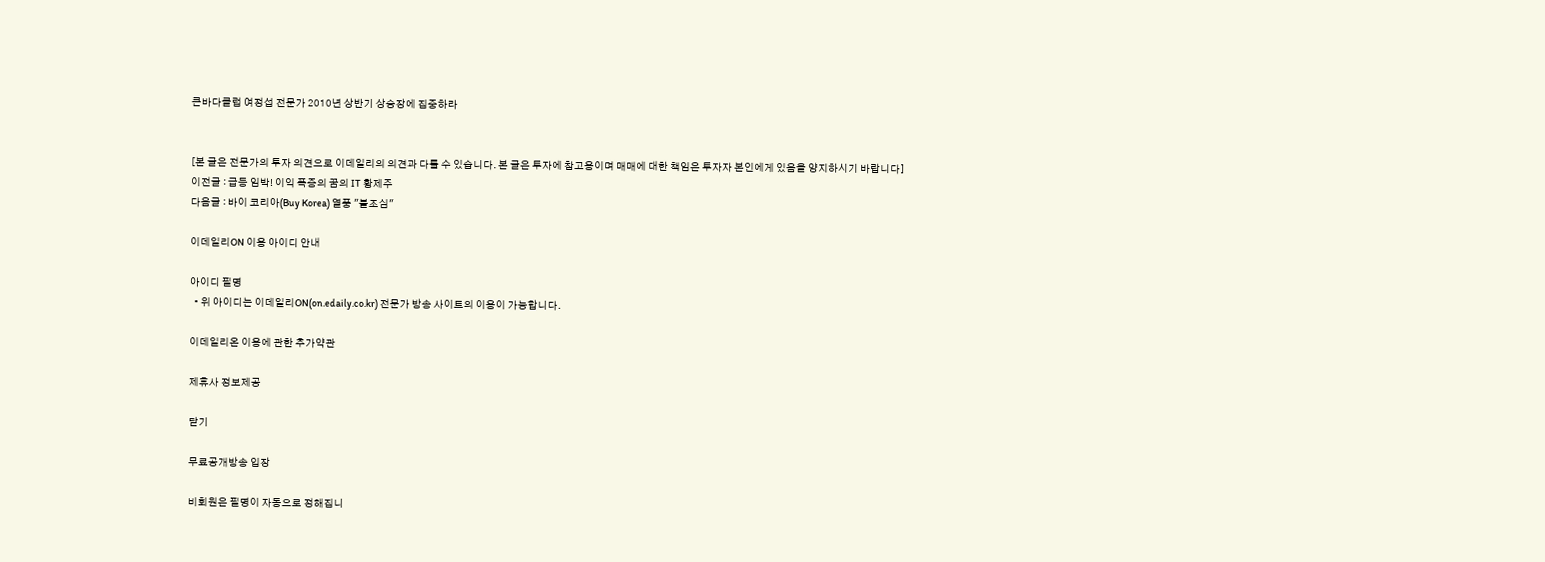큰바다클럽 여정섭 전문가 2010년 상반기 상승장에 집중하라


[본 글은 전문가의 투자 의견으로 이데일리의 의견과 다를 수 있습니다. 본 글은 투자에 참고용이며 매매에 대한 책임은 투자자 본인에게 있음을 양지하시기 바랍니다]
이전글 : 급등 임박! 이익 폭증의 꿈의 IT 황제주
다음글 : 바이 코리아(Buy Korea) 열풍 "불조심"

이데일리ON 이용 아이디 안내

아이디 필명
  • 위 아이디는 이데일리ON(on.edaily.co.kr) 전문가 방송 사이트의 이용이 가능합니다.

이데일리온 이용에 관한 추가약관

제휴사 정보제공

닫기

무료공개방송 입장

비회원은 필명이 자동으로 정해집니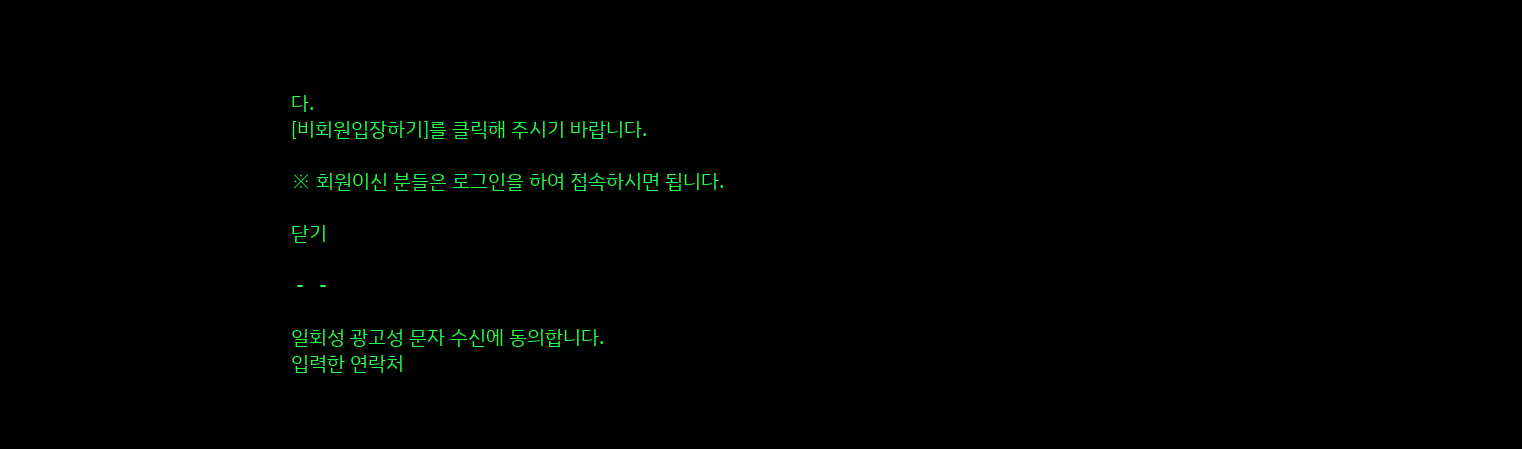다.
[비회원입장하기]를 클릭해 주시기 바랍니다.

※ 회원이신 분들은 로그인을 하여 접속하시면 됩니다.

닫기

 -   -

일회성 광고성 문자 수신에 동의합니다.
입력한 연락처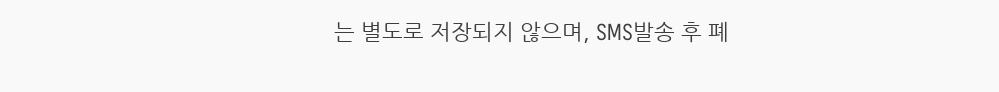는 별도로 저장되지 않으며, SMS발송 후 폐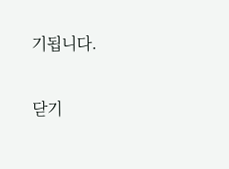기됩니다.

닫기